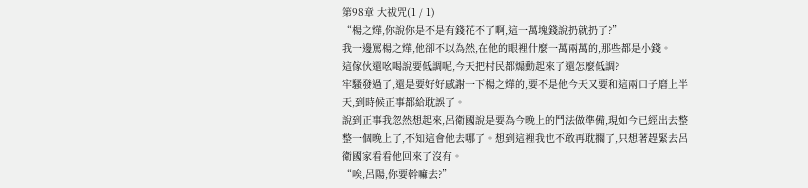第98章 大祓咒(1 / 1)
“楊之燁,你說你是不是有錢花不了啊,這一萬塊錢說扔就扔了?”
我一邊罵楊之燁,他卻不以為然,在他的眼裡什麼一萬兩萬的,那些都是小錢。
這傢伙還吆喝說要低調呢,今天把村民都煽動起來了還怎麼低調?
牢騷發過了,還是要好好感謝一下楊之燁的,要不是他今天又要和這兩口子磨上半天,到時候正事都給耽誤了。
說到正事我忽然想起來,呂衛國說是要為今晚上的鬥法做準備,現如今已經出去整整一個晚上了,不知這會他去哪了。想到這裡我也不敢再耽擱了,只想著趕緊去呂衛國家看看他回來了沒有。
“唉,呂陽,你要幹嘛去?”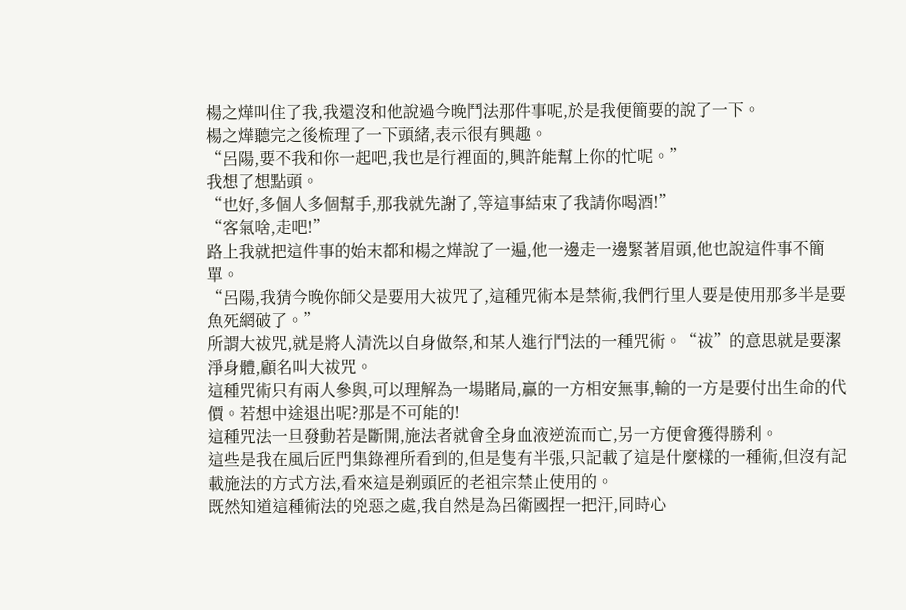楊之燁叫住了我,我還沒和他說過今晚鬥法那件事呢,於是我便簡要的說了一下。
楊之燁聽完之後梳理了一下頭緒,表示很有興趣。
“呂陽,要不我和你一起吧,我也是行裡面的,興許能幫上你的忙呢。”
我想了想點頭。
“也好,多個人多個幫手,那我就先謝了,等這事結束了我請你喝酒!”
“客氣啥,走吧!”
路上我就把這件事的始末都和楊之燁說了一遍,他一邊走一邊緊著眉頭,他也說這件事不簡單。
“呂陽,我猜今晚你師父是要用大祓咒了,這種咒術本是禁術,我們行里人要是使用那多半是要魚死網破了。”
所謂大祓咒,就是將人清洗以自身做祭,和某人進行鬥法的一種咒術。“祓”的意思就是要潔淨身體,顧名叫大祓咒。
這種咒術只有兩人參與,可以理解為一場賭局,贏的一方相安無事,輸的一方是要付出生命的代價。若想中途退出呢?那是不可能的!
這種咒法一旦發動若是斷開,施法者就會全身血液逆流而亡,另一方便會獲得勝利。
這些是我在風后匠門集錄裡所看到的,但是隻有半張,只記載了這是什麼樣的一種術,但沒有記載施法的方式方法,看來這是剃頭匠的老祖宗禁止使用的。
既然知道這種術法的兇惡之處,我自然是為呂衛國捏一把汗,同時心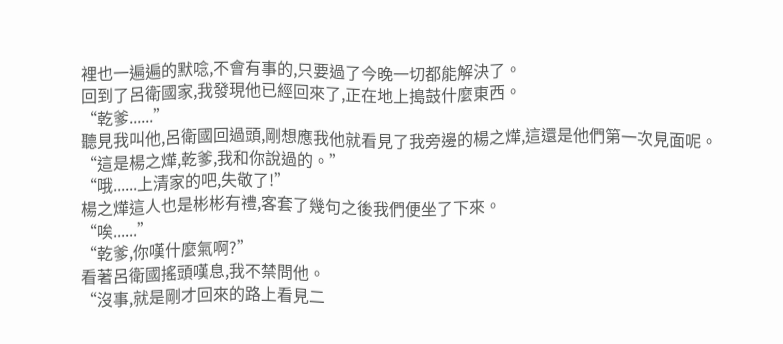裡也一遍遍的默唸,不會有事的,只要過了今晚一切都能解決了。
回到了呂衛國家,我發現他已經回來了,正在地上搗鼓什麼東西。
“乾爹......”
聽見我叫他,呂衛國回過頭,剛想應我他就看見了我旁邊的楊之燁,這還是他們第一次見面呢。
“這是楊之燁,乾爹,我和你說過的。”
“哦......上清家的吧,失敬了!”
楊之燁這人也是彬彬有禮,客套了幾句之後我們便坐了下來。
“唉......”
“乾爹,你嘆什麼氣啊?”
看著呂衛國搖頭嘆息,我不禁問他。
“沒事,就是剛才回來的路上看見二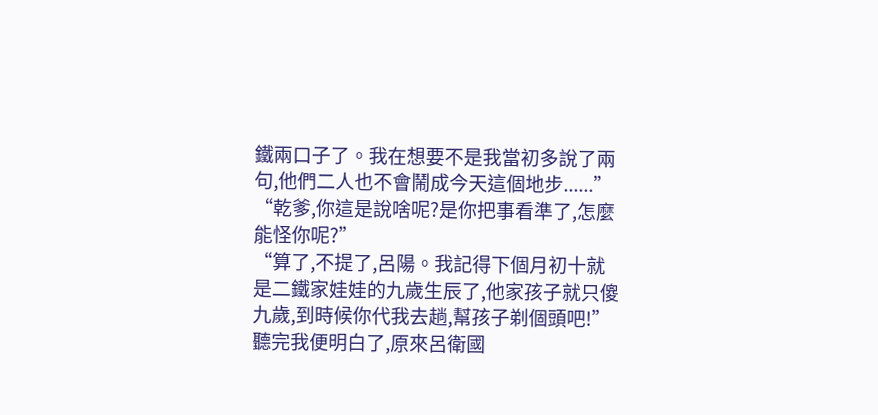鐵兩口子了。我在想要不是我當初多說了兩句,他們二人也不會鬧成今天這個地步......”
“乾爹,你這是說啥呢?是你把事看準了,怎麼能怪你呢?”
“算了,不提了,呂陽。我記得下個月初十就是二鐵家娃娃的九歲生辰了,他家孩子就只傻九歲,到時候你代我去趟,幫孩子剃個頭吧!”
聽完我便明白了,原來呂衛國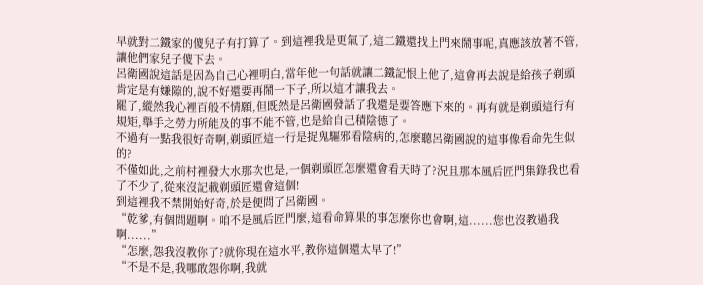早就對二鐵家的傻兒子有打算了。到這裡我是更氣了,這二鐵還找上門來鬧事呢,真應該放著不管,讓他們家兒子傻下去。
呂衛國說這話是因為自己心裡明白,當年他一句話就讓二鐵記恨上他了,這會再去說是給孩子剃頭肯定是有嫌隙的,說不好還要再鬧一下子,所以這才讓我去。
罷了,縱然我心裡百般不情願,但既然是呂衛國發話了我還是要答應下來的。再有就是剃頭這行有規矩,舉手之勞力所能及的事不能不管,也是給自己積陰德了。
不過有一點我很好奇啊,剃頭匠這一行是捉鬼驅邪看陰病的,怎麼聽呂衛國說的這事像看命先生似的?
不僅如此,之前村裡發大水那次也是,一個剃頭匠怎麼還會看天時了?況且那本風后匠門集錄我也看了不少了,從來沒記載剃頭匠還會這個!
到這裡我不禁開始好奇,於是便問了呂衛國。
“乾爹,有個問題啊。咱不是風后匠門麼,這看命算果的事怎麼你也會啊,這......您也沒教過我啊......”
“怎麼,怨我沒教你了?就你現在這水平,教你這個還太早了!”
“不是不是,我哪敢怨你啊,我就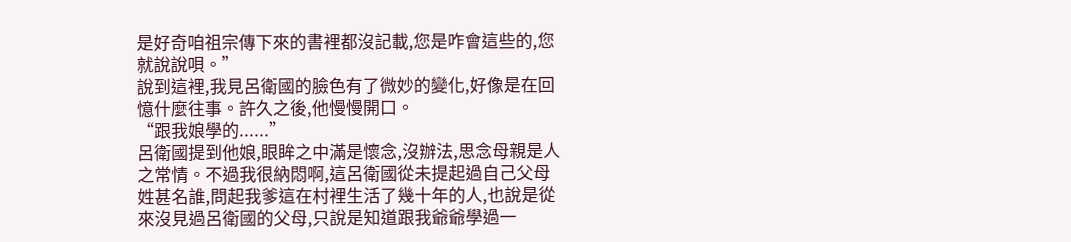是好奇咱祖宗傳下來的書裡都沒記載,您是咋會這些的,您就說說唄。”
說到這裡,我見呂衛國的臉色有了微妙的變化,好像是在回憶什麼往事。許久之後,他慢慢開口。
“跟我娘學的......”
呂衛國提到他娘,眼眸之中滿是懷念,沒辦法,思念母親是人之常情。不過我很納悶啊,這呂衛國從未提起過自己父母姓甚名誰,問起我爹這在村裡生活了幾十年的人,也說是從來沒見過呂衛國的父母,只說是知道跟我爺爺學過一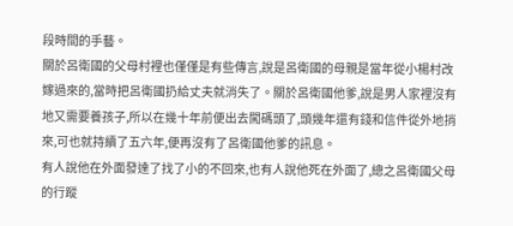段時間的手藝。
關於呂衛國的父母村裡也僅僅是有些傳言,說是呂衛國的母親是當年從小楊村改嫁過來的,當時把呂衛國扔給丈夫就消失了。關於呂衛國他爹,說是男人家裡沒有地又需要養孩子,所以在幾十年前便出去闖碼頭了,頭幾年還有錢和信件從外地捎來,可也就持續了五六年,便再沒有了呂衛國他爹的訊息。
有人說他在外面發達了找了小的不回來,也有人說他死在外面了,總之呂衛國父母的行蹤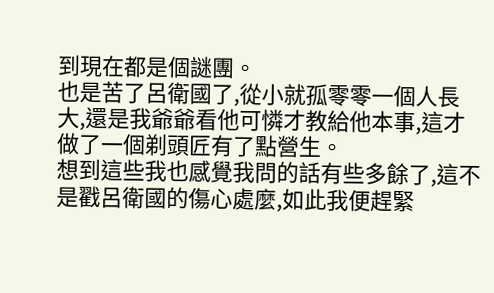到現在都是個謎團。
也是苦了呂衛國了,從小就孤零零一個人長大,還是我爺爺看他可憐才教給他本事,這才做了一個剃頭匠有了點營生。
想到這些我也感覺我問的話有些多餘了,這不是戳呂衛國的傷心處麼,如此我便趕緊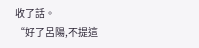收了話。
“好了呂陽,不提這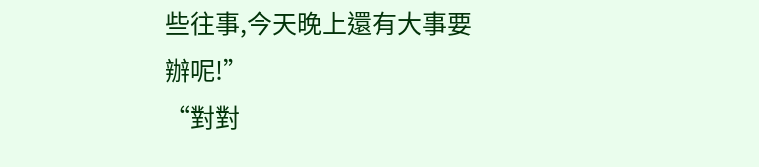些往事,今天晚上還有大事要辦呢!”
“對對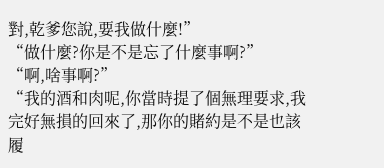對,乾爹您說,要我做什麼!”
“做什麼?你是不是忘了什麼事啊?”
“啊,啥事啊?”
“我的酒和肉呢,你當時提了個無理要求,我完好無損的回來了,那你的賭約是不是也該履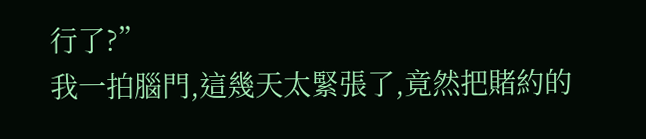行了?”
我一拍腦門,這幾天太緊張了,竟然把賭約的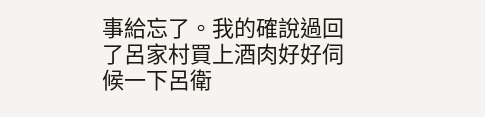事給忘了。我的確說過回了呂家村買上酒肉好好伺候一下呂衛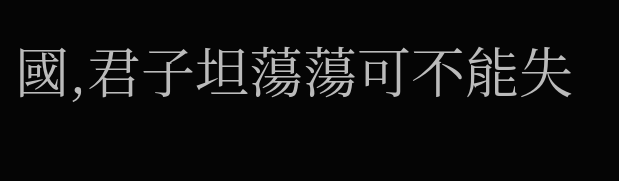國,君子坦蕩蕩可不能失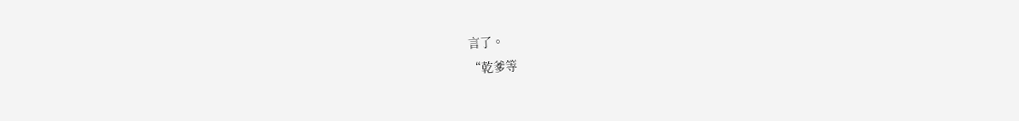言了。
“乾爹等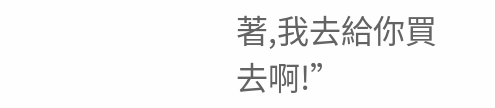著,我去給你買去啊!”